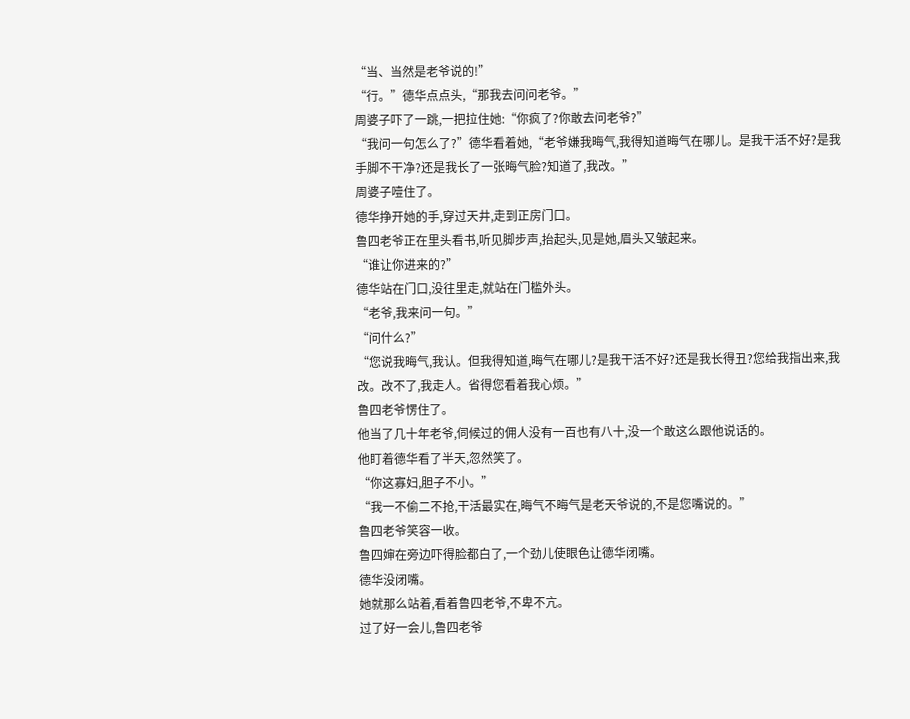“当、当然是老爷说的!”
“行。”德华点点头,“那我去问问老爷。”
周婆子吓了一跳,一把拉住她:“你疯了?你敢去问老爷?”
“我问一句怎么了?”德华看着她,“老爷嫌我晦气,我得知道晦气在哪儿。是我干活不好?是我手脚不干净?还是我长了一张晦气脸?知道了,我改。”
周婆子噎住了。
德华挣开她的手,穿过天井,走到正房门口。
鲁四老爷正在里头看书,听见脚步声,抬起头,见是她,眉头又皱起来。
“谁让你进来的?”
德华站在门口,没往里走,就站在门槛外头。
“老爷,我来问一句。”
“问什么?”
“您说我晦气,我认。但我得知道,晦气在哪儿?是我干活不好?还是我长得丑?您给我指出来,我改。改不了,我走人。省得您看着我心烦。”
鲁四老爷愣住了。
他当了几十年老爷,伺候过的佣人没有一百也有八十,没一个敢这么跟他说话的。
他盯着德华看了半天,忽然笑了。
“你这寡妇,胆子不小。”
“我一不偷二不抢,干活最实在,晦气不晦气是老天爷说的,不是您嘴说的。”
鲁四老爷笑容一收。
鲁四婶在旁边吓得脸都白了,一个劲儿使眼色让德华闭嘴。
德华没闭嘴。
她就那么站着,看着鲁四老爷,不卑不亢。
过了好一会儿,鲁四老爷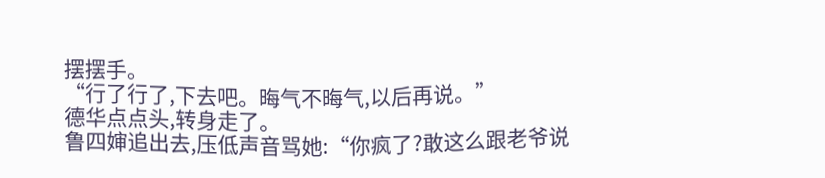摆摆手。
“行了行了,下去吧。晦气不晦气,以后再说。”
德华点点头,转身走了。
鲁四婶追出去,压低声音骂她:“你疯了?敢这么跟老爷说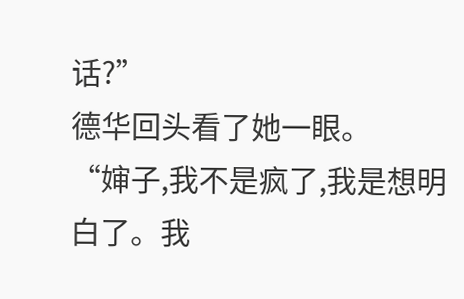话?”
德华回头看了她一眼。
“婶子,我不是疯了,我是想明白了。我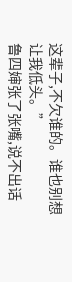这辈子,不欠谁的。谁也别想让我低头。”
鲁四婶张了张嘴,说不出话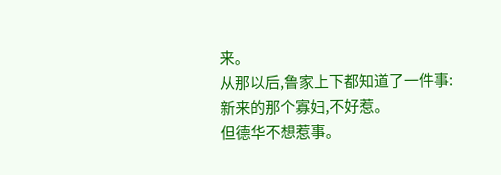来。
从那以后,鲁家上下都知道了一件事:
新来的那个寡妇,不好惹。
但德华不想惹事。